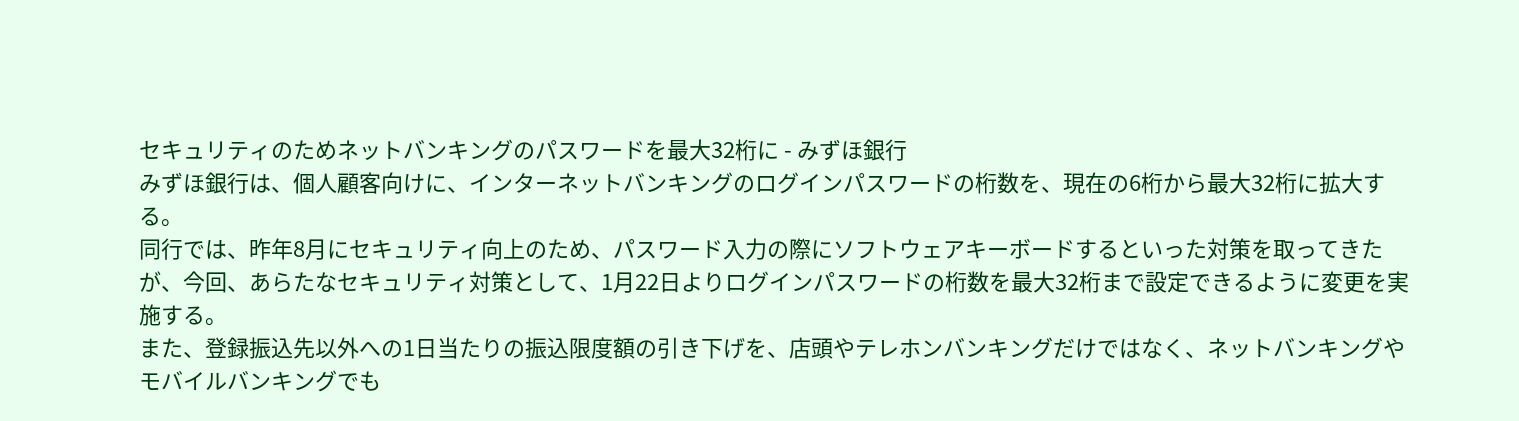セキュリティのためネットバンキングのパスワードを最大32桁に - みずほ銀行
みずほ銀行は、個人顧客向けに、インターネットバンキングのログインパスワードの桁数を、現在の6桁から最大32桁に拡大する。
同行では、昨年8月にセキュリティ向上のため、パスワード入力の際にソフトウェアキーボードするといった対策を取ってきたが、今回、あらたなセキュリティ対策として、1月22日よりログインパスワードの桁数を最大32桁まで設定できるように変更を実施する。
また、登録振込先以外への1日当たりの振込限度額の引き下げを、店頭やテレホンバンキングだけではなく、ネットバンキングやモバイルバンキングでも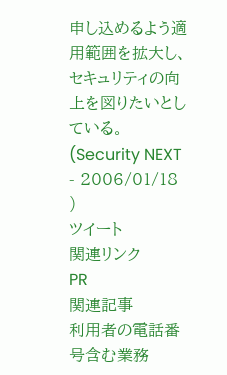申し込めるよう適用範囲を拡大し、セキュリティの向上を図りたいとしている。
(Security NEXT - 2006/01/18 )
ツイート
関連リンク
PR
関連記事
利用者の電話番号含む業務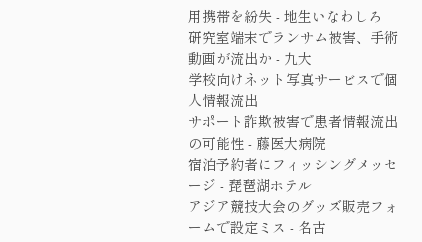用携帯を紛失 - 地生いなわしろ
研究室端末でランサム被害、手術動画が流出か - 九大
学校向けネット写真サービスで個人情報流出
サポート詐欺被害で患者情報流出の可能性 - 藤医大病院
宿泊予約者にフィッシングメッセージ - 琵琶湖ホテル
アジア競技大会のグッズ販売フォームで設定ミス - 名古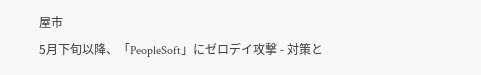屋市
5月下旬以降、「PeopleSoft」にゼロデイ攻撃 - 対策と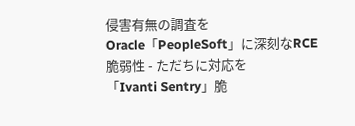侵害有無の調査を
Oracle「PeopleSoft」に深刻なRCE脆弱性 - ただちに対応を
「Ivanti Sentry」脆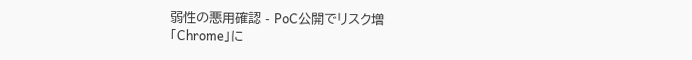弱性の悪用確認 - PoC公開でリスク増
「Chrome」に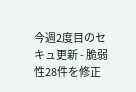今週2度目のセキュ更新 - 脆弱性28件を修正